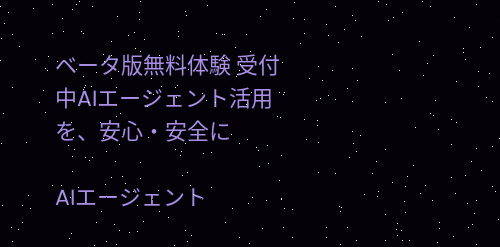ベータ版無料体験 受付中AIエージェント活用を、安心・安全に

AIエージェント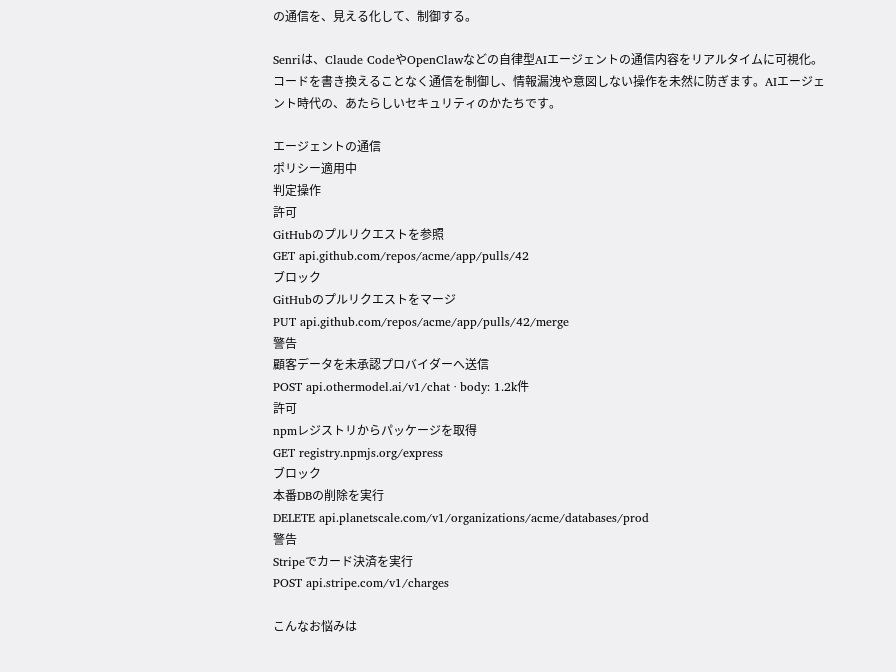の通信を、見える化して、制御する。

Senriは、Claude CodeやOpenClawなどの自律型AIエージェントの通信内容をリアルタイムに可視化。 コードを書き換えることなく通信を制御し、情報漏洩や意図しない操作を未然に防ぎます。AIエージェント時代の、あたらしいセキュリティのかたちです。

エージェントの通信
ポリシー適用中
判定操作
許可
GitHubのプルリクエストを参照
GET api.github.com/repos/acme/app/pulls/42
ブロック
GitHubのプルリクエストをマージ
PUT api.github.com/repos/acme/app/pulls/42/merge
警告
顧客データを未承認プロバイダーへ送信
POST api.othermodel.ai/v1/chat · body: 1.2k件
許可
npmレジストリからパッケージを取得
GET registry.npmjs.org/express
ブロック
本番DBの削除を実行
DELETE api.planetscale.com/v1/organizations/acme/databases/prod
警告
Stripeでカード決済を実行
POST api.stripe.com/v1/charges

こんなお悩みは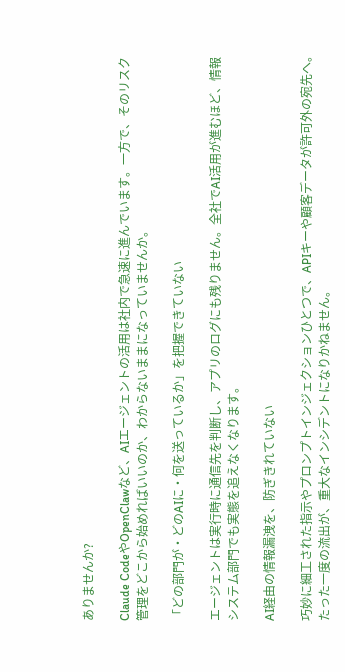ありませんか?

Claude CodeやOpenClawなど、AIエージェントの活用は社内で急速に進んでいます。一方で、そのリスク管理をどこから始めればいいのか、わからないままになっていませんか。

「どの部門が・どのAIに・何を送っているか」を把握できていない

エージェントは実行時に通信先を判断し、アプリのログにも残りません。全社でAI活用が進むほど、情報システム部門でも実態を追えなくなります。

AI経由の情報漏洩を、防ぎきれていない

巧妙に細工された指示やプロンプトインジェクションひとつで、APIキーや顧客データが許可外の宛先へ。たった一度の流出が、重大なインシデントになりかねません。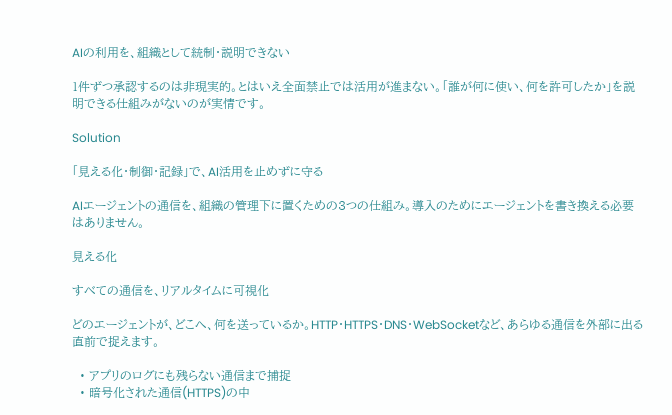AIの利用を、組織として統制・説明できない

1件ずつ承認するのは非現実的。とはいえ全面禁止では活用が進まない。「誰が何に使い、何を許可したか」を説明できる仕組みがないのが実情です。

Solution

「見える化・制御・記録」で、AI活用を止めずに守る

AIエージェントの通信を、組織の管理下に置くための3つの仕組み。導入のためにエージェントを書き換える必要はありません。

見える化

すべての通信を、リアルタイムに可視化

どのエージェントが、どこへ、何を送っているか。HTTP・HTTPS・DNS・WebSocketなど、あらゆる通信を外部に出る直前で捉えます。

  • アプリのログにも残らない通信まで捕捉
  • 暗号化された通信(HTTPS)の中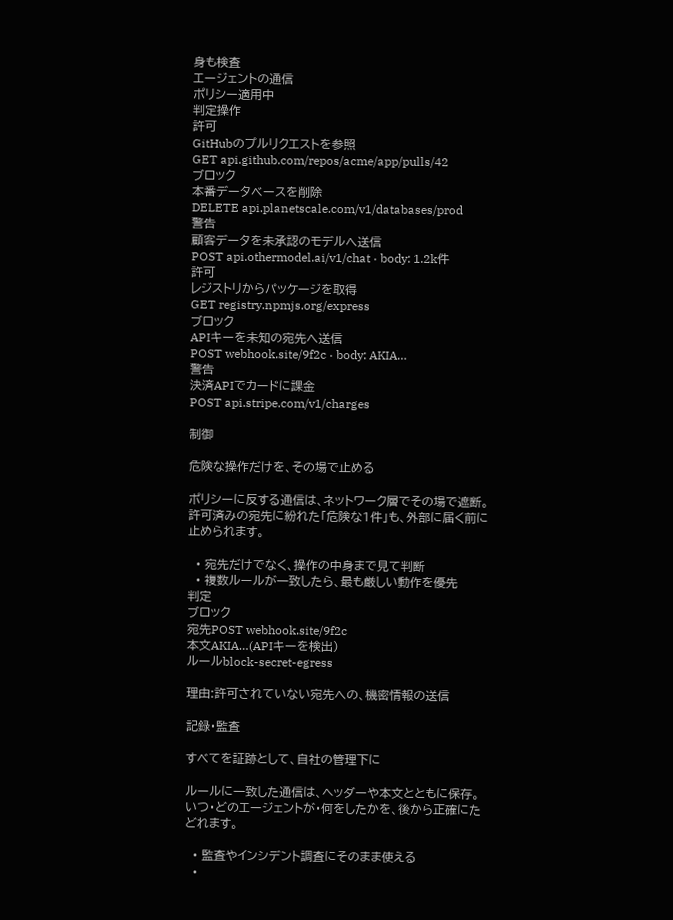身も検査
エージェントの通信
ポリシー適用中
判定操作
許可
GitHubのプルリクエストを参照
GET api.github.com/repos/acme/app/pulls/42
ブロック
本番データベースを削除
DELETE api.planetscale.com/v1/databases/prod
警告
顧客データを未承認のモデルへ送信
POST api.othermodel.ai/v1/chat · body: 1.2k件
許可
レジストリからパッケージを取得
GET registry.npmjs.org/express
ブロック
APIキーを未知の宛先へ送信
POST webhook.site/9f2c · body: AKIA…
警告
決済APIでカードに課金
POST api.stripe.com/v1/charges

制御

危険な操作だけを、その場で止める

ポリシーに反する通信は、ネットワーク層でその場で遮断。許可済みの宛先に紛れた「危険な1件」も、外部に届く前に止められます。

  • 宛先だけでなく、操作の中身まで見て判断
  • 複数ルールが一致したら、最も厳しい動作を優先
判定
ブロック
宛先POST webhook.site/9f2c
本文AKIA…(APIキーを検出)
ルールblock-secret-egress

理由:許可されていない宛先への、機密情報の送信

記録・監査

すべてを証跡として、自社の管理下に

ルールに一致した通信は、ヘッダーや本文とともに保存。いつ・どのエージェントが・何をしたかを、後から正確にたどれます。

  • 監査やインシデント調査にそのまま使える
  •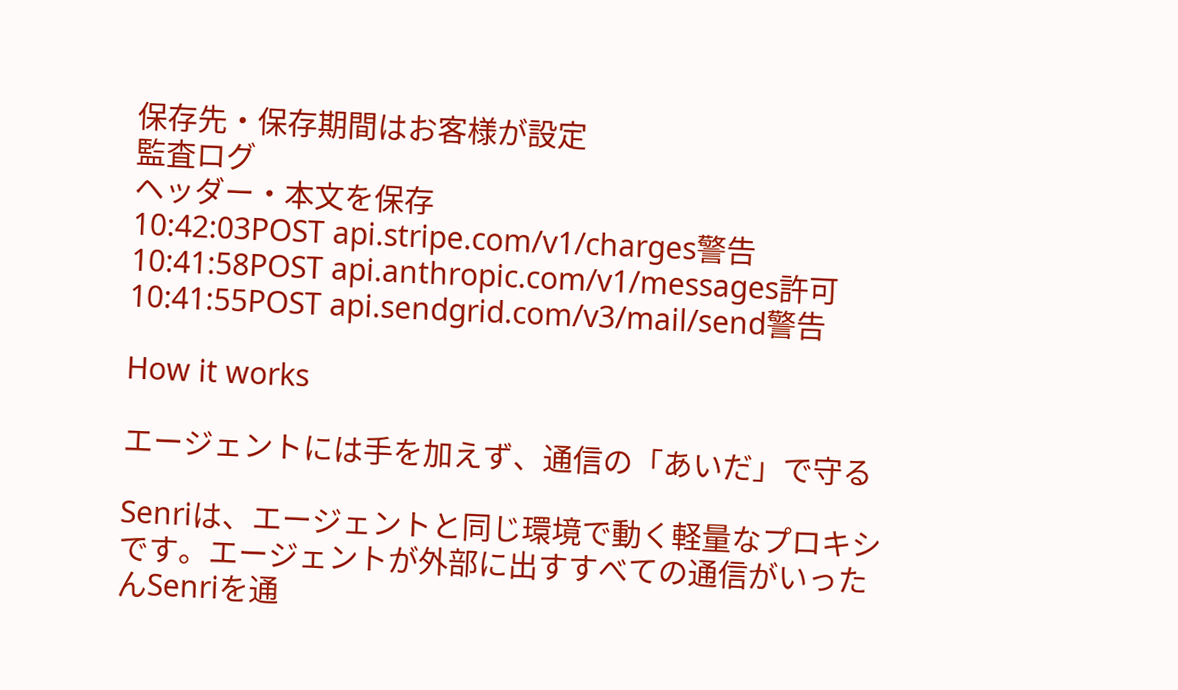保存先・保存期間はお客様が設定
監査ログ
ヘッダー・本文を保存
10:42:03POST api.stripe.com/v1/charges警告
10:41:58POST api.anthropic.com/v1/messages許可
10:41:55POST api.sendgrid.com/v3/mail/send警告

How it works

エージェントには手を加えず、通信の「あいだ」で守る

Senriは、エージェントと同じ環境で動く軽量なプロキシです。エージェントが外部に出すすべての通信がいったんSenriを通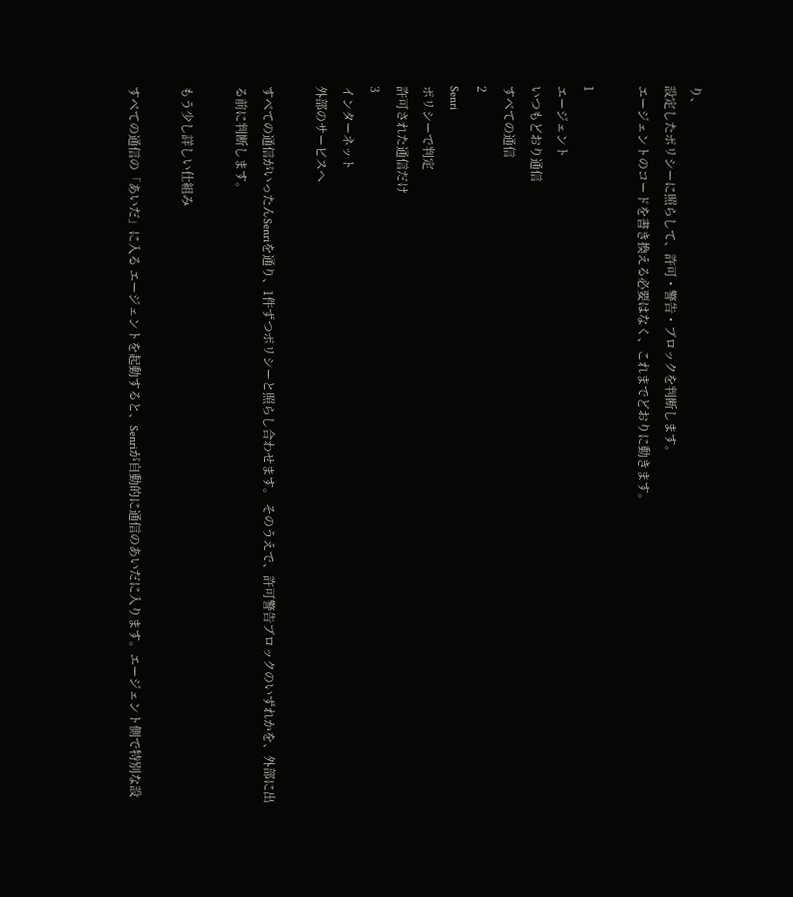り、
設定したポリシーに照らして、許可・警告・ブロックを判断します。
エージェントのコードを書き換える必要はなく、これまでどおりに動きます。

1
エージェント
いつもどおり通信
すべての通信
2
Senri
ポリシーで判定
許可された通信だけ
3
インターネット
外部のサービスへ

すべての通信がいったんSenriを通り、1件ずつポリシーと照らし合わせます。 そのうえで、許可警告ブロックのいずれかを、外部に出る前に判断します。

もう少し詳しい仕組み

すべての通信の「あいだ」に入る エージェントを起動すると、Senriが自動的に通信のあいだに入ります。エージェント側で特別な設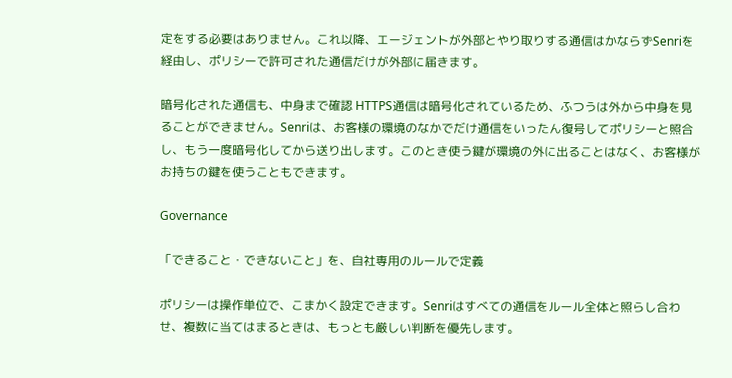定をする必要はありません。これ以降、エージェントが外部とやり取りする通信はかならずSenriを経由し、ポリシーで許可された通信だけが外部に届きます。

暗号化された通信も、中身まで確認 HTTPS通信は暗号化されているため、ふつうは外から中身を見ることができません。Senriは、お客様の環境のなかでだけ通信をいったん復号してポリシーと照合し、もう一度暗号化してから送り出します。このとき使う鍵が環境の外に出ることはなく、お客様がお持ちの鍵を使うこともできます。

Governance

「できること・できないこと」を、自社専用のルールで定義

ポリシーは操作単位で、こまかく設定できます。Senriはすべての通信をルール全体と照らし合わせ、複数に当てはまるときは、もっとも厳しい判断を優先します。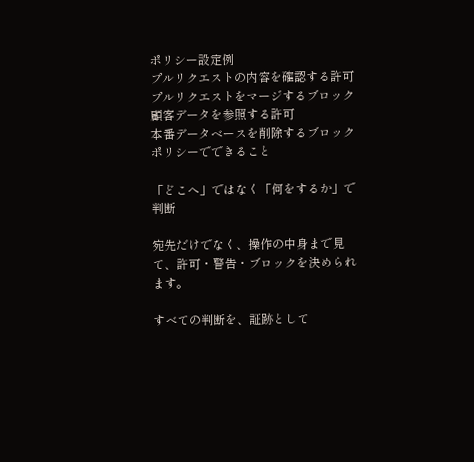ポリシー設定例
プルリクエストの内容を確認する許可
プルリクエストをマージするブロック
顧客データを参照する許可
本番データベースを削除するブロック
ポリシーでできること

「どこへ」ではなく「何をするか」で判断

宛先だけでなく、操作の中身まで見て、許可・警告・ブロックを決められます。

すべての判断を、証跡として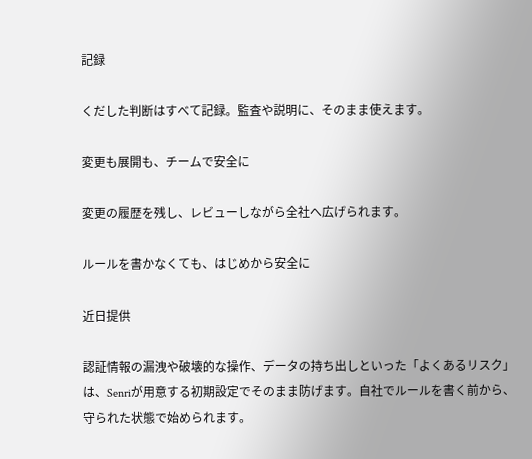記録

くだした判断はすべて記録。監査や説明に、そのまま使えます。

変更も展開も、チームで安全に

変更の履歴を残し、レビューしながら全社へ広げられます。

ルールを書かなくても、はじめから安全に

近日提供

認証情報の漏洩や破壊的な操作、データの持ち出しといった「よくあるリスク」は、Senriが用意する初期設定でそのまま防げます。自社でルールを書く前から、守られた状態で始められます。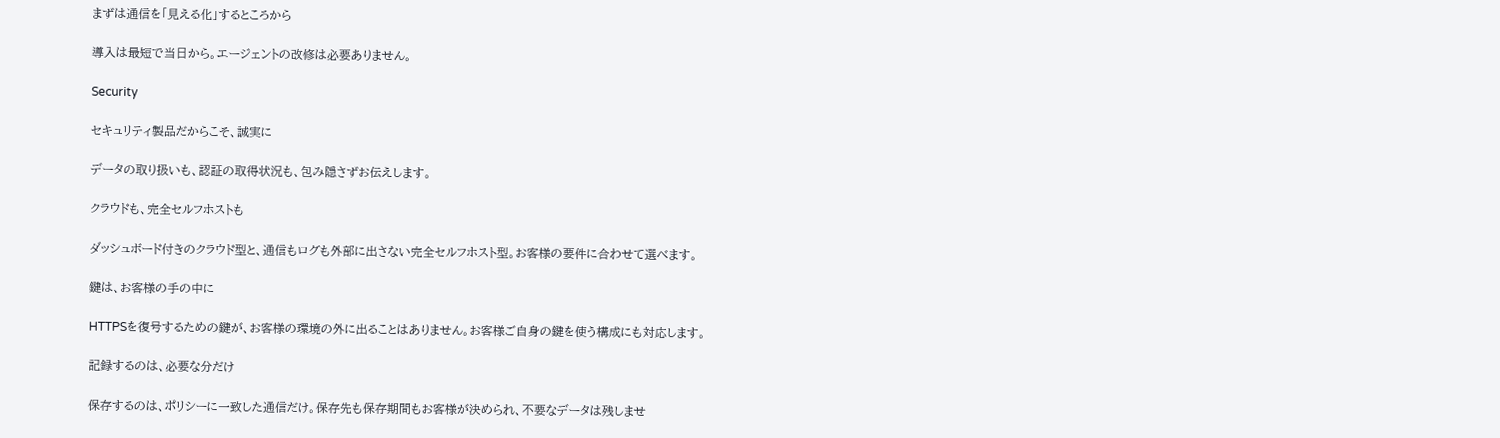まずは通信を「見える化」するところから

導入は最短で当日から。エージェントの改修は必要ありません。

Security

セキュリティ製品だからこそ、誠実に

データの取り扱いも、認証の取得状況も、包み隠さずお伝えします。

クラウドも、完全セルフホストも

ダッシュボード付きのクラウド型と、通信もログも外部に出さない完全セルフホスト型。お客様の要件に合わせて選べます。

鍵は、お客様の手の中に

HTTPSを復号するための鍵が、お客様の環境の外に出ることはありません。お客様ご自身の鍵を使う構成にも対応します。

記録するのは、必要な分だけ

保存するのは、ポリシーに一致した通信だけ。保存先も保存期間もお客様が決められ、不要なデータは残しませ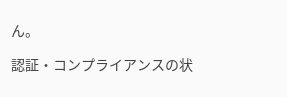ん。

認証・コンプライアンスの状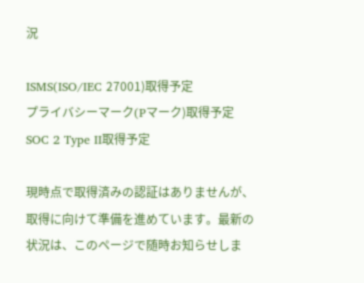況

ISMS(ISO/IEC 27001)取得予定
プライバシーマーク(Pマーク)取得予定
SOC 2 Type II取得予定

現時点で取得済みの認証はありませんが、取得に向けて準備を進めています。最新の状況は、このページで随時お知らせしま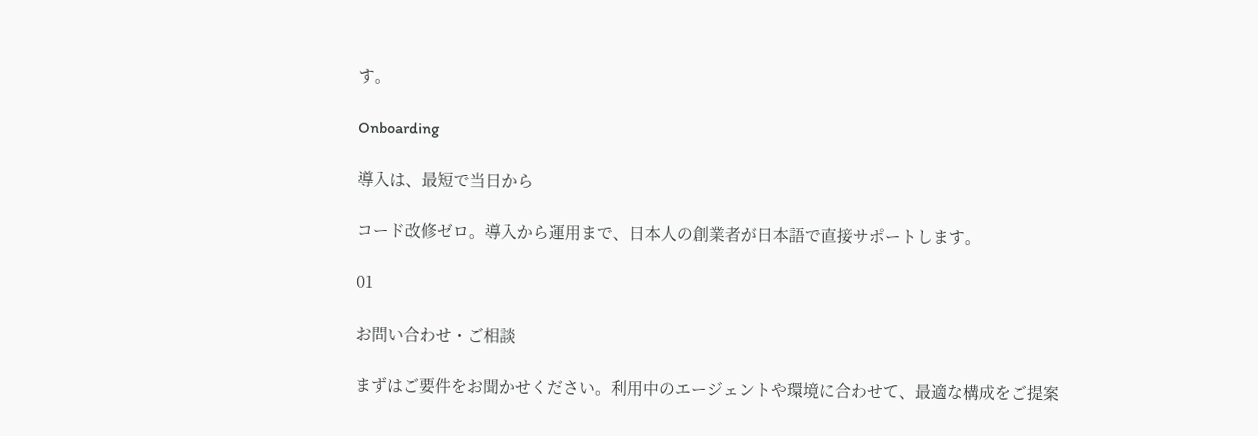す。

Onboarding

導入は、最短で当日から

コード改修ゼロ。導入から運用まで、日本人の創業者が日本語で直接サポートします。

01

お問い合わせ・ご相談

まずはご要件をお聞かせください。利用中のエージェントや環境に合わせて、最適な構成をご提案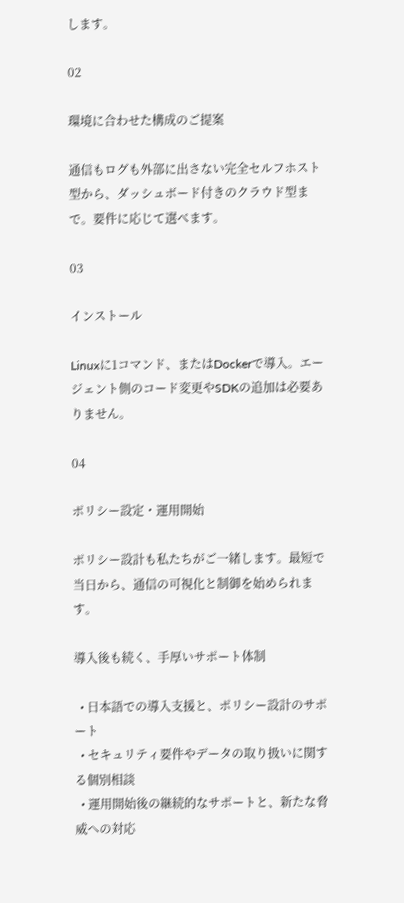します。

02

環境に合わせた構成のご提案

通信もログも外部に出さない完全セルフホスト型から、ダッシュボード付きのクラウド型まで。要件に応じて選べます。

03

インストール

Linuxに1コマンド、またはDockerで導入。エージェント側のコード変更やSDKの追加は必要ありません。

04

ポリシー設定・運用開始

ポリシー設計も私たちがご一緒します。最短で当日から、通信の可視化と制御を始められます。

導入後も続く、手厚いサポート体制

  • 日本語での導入支援と、ポリシー設計のサポート
  • セキュリティ要件やデータの取り扱いに関する個別相談
  • 運用開始後の継続的なサポートと、新たな脅威への対応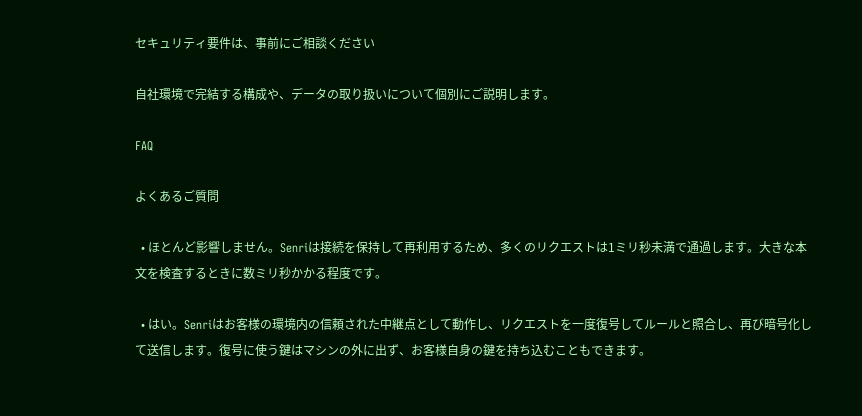セキュリティ要件は、事前にご相談ください

自社環境で完結する構成や、データの取り扱いについて個別にご説明します。

FAQ

よくあるご質問

  • ほとんど影響しません。Senriは接続を保持して再利用するため、多くのリクエストは1ミリ秒未満で通過します。大きな本文を検査するときに数ミリ秒かかる程度です。

  • はい。Senriはお客様の環境内の信頼された中継点として動作し、リクエストを一度復号してルールと照合し、再び暗号化して送信します。復号に使う鍵はマシンの外に出ず、お客様自身の鍵を持ち込むこともできます。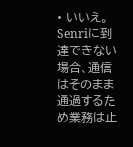• いいえ。Senriに到達できない場合、通信はそのまま通過するため業務は止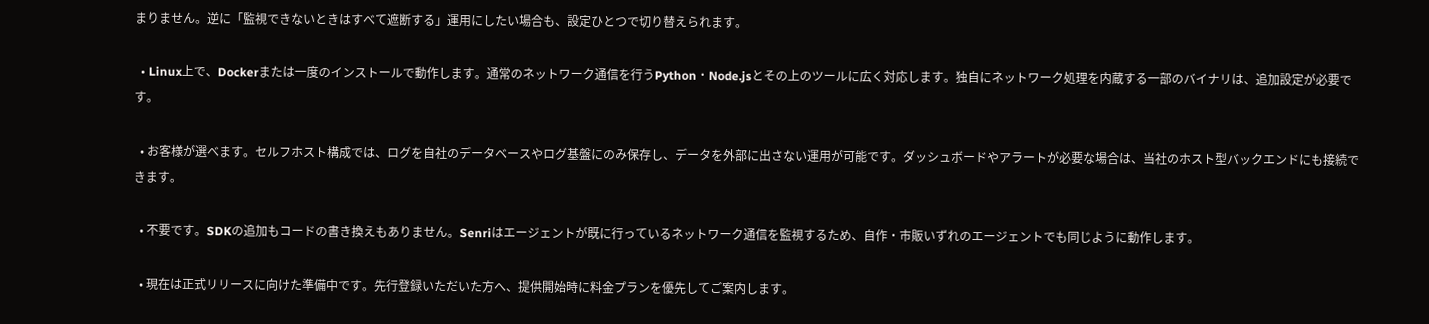まりません。逆に「監視できないときはすべて遮断する」運用にしたい場合も、設定ひとつで切り替えられます。

  • Linux上で、Dockerまたは一度のインストールで動作します。通常のネットワーク通信を行うPython・Node.jsとその上のツールに広く対応します。独自にネットワーク処理を内蔵する一部のバイナリは、追加設定が必要です。

  • お客様が選べます。セルフホスト構成では、ログを自社のデータベースやログ基盤にのみ保存し、データを外部に出さない運用が可能です。ダッシュボードやアラートが必要な場合は、当社のホスト型バックエンドにも接続できます。

  • 不要です。SDKの追加もコードの書き換えもありません。Senriはエージェントが既に行っているネットワーク通信を監視するため、自作・市販いずれのエージェントでも同じように動作します。

  • 現在は正式リリースに向けた準備中です。先行登録いただいた方へ、提供開始時に料金プランを優先してご案内します。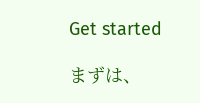Get started

まずは、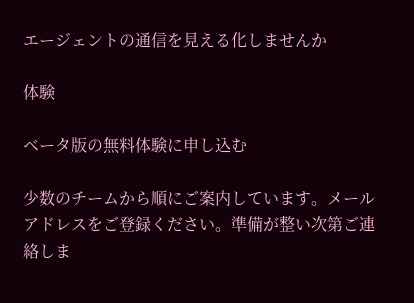エージェントの通信を見える化しませんか

体験

ベータ版の無料体験に申し込む

少数のチームから順にご案内しています。メールアドレスをご登録ください。準備が整い次第ご連絡しま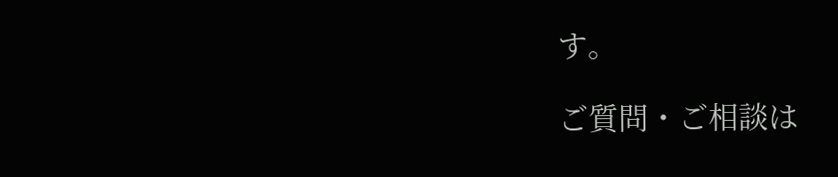す。

ご質問・ご相談は